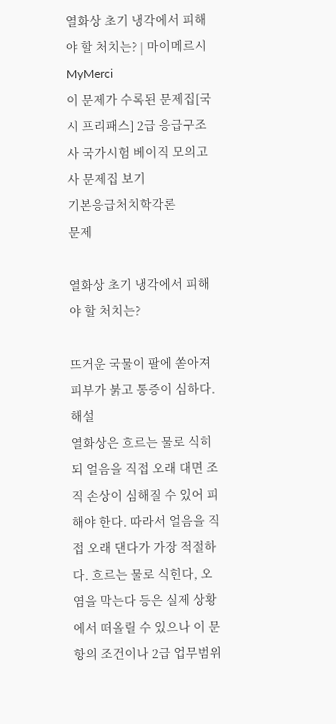열화상 초기 냉각에서 피해야 할 처치는? | 마이메르시 MyMerci
이 문제가 수록된 문제집[국시 프리패스] 2급 응급구조사 국가시험 베이직 모의고사 문제집 보기
기본응급처치학각론
문제

열화상 초기 냉각에서 피해야 할 처치는?

뜨거운 국물이 팔에 쏟아져 피부가 붉고 통증이 심하다.
해설
열화상은 흐르는 물로 식히되 얼음을 직접 오래 대면 조직 손상이 심해질 수 있어 피해야 한다. 따라서 얼음을 직접 오래 댄다가 가장 적절하다. 흐르는 물로 식힌다, 오염을 막는다 등은 실제 상황에서 떠올릴 수 있으나 이 문항의 조건이나 2급 업무범위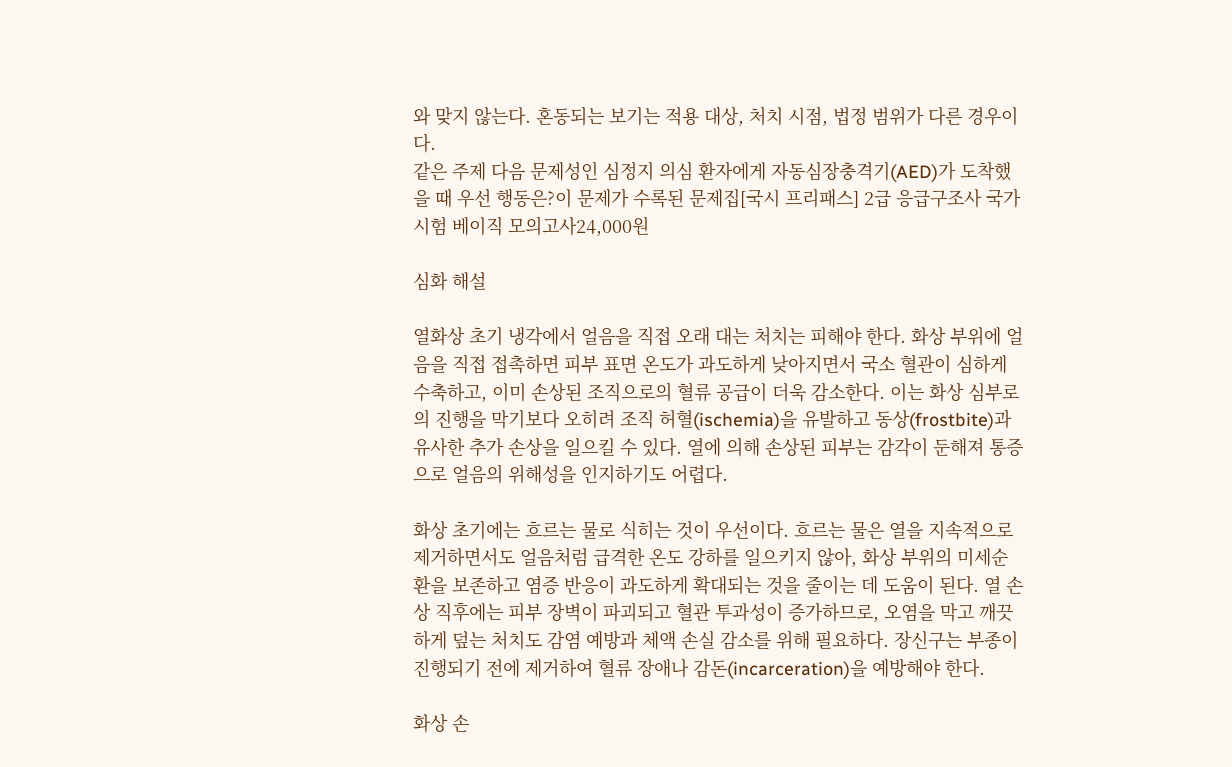와 맞지 않는다. 혼동되는 보기는 적용 대상, 처치 시점, 법정 범위가 다른 경우이다.
같은 주제 다음 문제성인 심정지 의심 환자에게 자동심장충격기(AED)가 도착했을 때 우선 행동은?이 문제가 수록된 문제집[국시 프리패스] 2급 응급구조사 국가시험 베이직 모의고사24,000원

심화 해설

열화상 초기 냉각에서 얼음을 직접 오래 대는 처치는 피해야 한다. 화상 부위에 얼음을 직접 접촉하면 피부 표면 온도가 과도하게 낮아지면서 국소 혈관이 심하게 수축하고, 이미 손상된 조직으로의 혈류 공급이 더욱 감소한다. 이는 화상 심부로의 진행을 막기보다 오히려 조직 허혈(ischemia)을 유발하고 동상(frostbite)과 유사한 추가 손상을 일으킬 수 있다. 열에 의해 손상된 피부는 감각이 둔해져 통증으로 얼음의 위해성을 인지하기도 어렵다.

화상 초기에는 흐르는 물로 식히는 것이 우선이다. 흐르는 물은 열을 지속적으로 제거하면서도 얼음처럼 급격한 온도 강하를 일으키지 않아, 화상 부위의 미세순환을 보존하고 염증 반응이 과도하게 확대되는 것을 줄이는 데 도움이 된다. 열 손상 직후에는 피부 장벽이 파괴되고 혈관 투과성이 증가하므로, 오염을 막고 깨끗하게 덮는 처치도 감염 예방과 체액 손실 감소를 위해 필요하다. 장신구는 부종이 진행되기 전에 제거하여 혈류 장애나 감돈(incarceration)을 예방해야 한다.

화상 손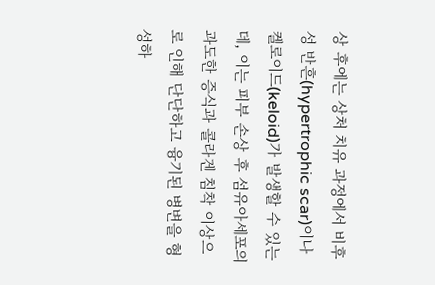상 후에는 상처 치유 과정에서 비후성 반흔(hypertrophic scar)이나 켈로이드(keloid)가 발생할 수 있는데, 이는 피부 손상 후 섬유아세포의 과도한 증식과 콜라겐 침착 이상으로 인해 단단하고 융기된 병변을 형성하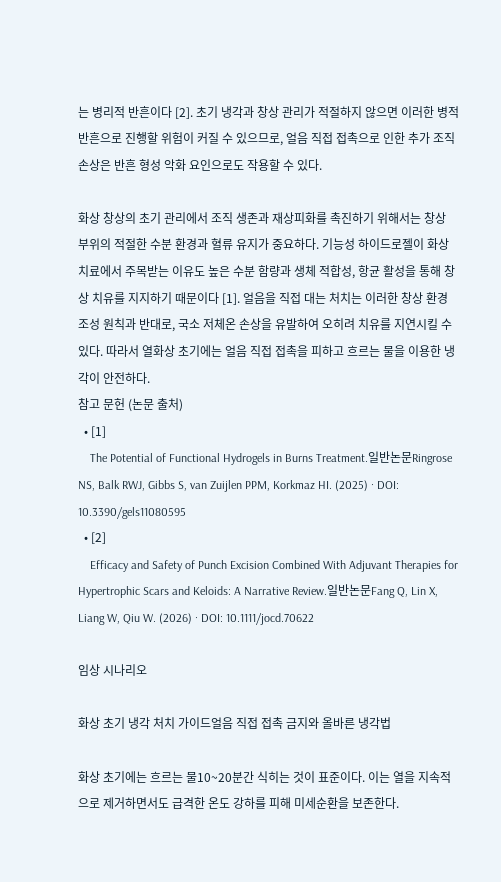는 병리적 반흔이다 [2]. 초기 냉각과 창상 관리가 적절하지 않으면 이러한 병적 반흔으로 진행할 위험이 커질 수 있으므로, 얼음 직접 접촉으로 인한 추가 조직 손상은 반흔 형성 악화 요인으로도 작용할 수 있다.

화상 창상의 초기 관리에서 조직 생존과 재상피화를 촉진하기 위해서는 창상 부위의 적절한 수분 환경과 혈류 유지가 중요하다. 기능성 하이드로젤이 화상 치료에서 주목받는 이유도 높은 수분 함량과 생체 적합성, 항균 활성을 통해 창상 치유를 지지하기 때문이다 [1]. 얼음을 직접 대는 처치는 이러한 창상 환경 조성 원칙과 반대로, 국소 저체온 손상을 유발하여 오히려 치유를 지연시킬 수 있다. 따라서 열화상 초기에는 얼음 직접 접촉을 피하고 흐르는 물을 이용한 냉각이 안전하다.
참고 문헌 (논문 출처)
  • [1]
    The Potential of Functional Hydrogels in Burns Treatment.일반논문Ringrose NS, Balk RWJ, Gibbs S, van Zuijlen PPM, Korkmaz HI. (2025) · DOI: 10.3390/gels11080595
  • [2]
    Efficacy and Safety of Punch Excision Combined With Adjuvant Therapies for Hypertrophic Scars and Keloids: A Narrative Review.일반논문Fang Q, Lin X, Liang W, Qiu W. (2026) · DOI: 10.1111/jocd.70622

임상 시나리오

화상 초기 냉각 처치 가이드얼음 직접 접촉 금지와 올바른 냉각법

화상 초기에는 흐르는 물10~20분간 식히는 것이 표준이다. 이는 열을 지속적으로 제거하면서도 급격한 온도 강하를 피해 미세순환을 보존한다.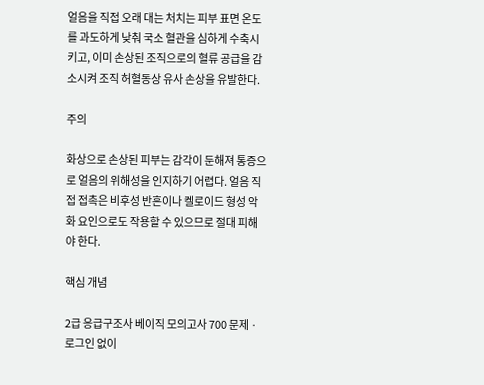얼음을 직접 오래 대는 처치는 피부 표면 온도를 과도하게 낮춰 국소 혈관을 심하게 수축시키고, 이미 손상된 조직으로의 혈류 공급을 감소시켜 조직 허혈동상 유사 손상을 유발한다.

주의

화상으로 손상된 피부는 감각이 둔해져 통증으로 얼음의 위해성을 인지하기 어렵다. 얼음 직접 접촉은 비후성 반흔이나 켈로이드 형성 악화 요인으로도 작용할 수 있으므로 절대 피해야 한다.

핵심 개념

2급 응급구조사 베이직 모의고사 700 문제 · 로그인 없이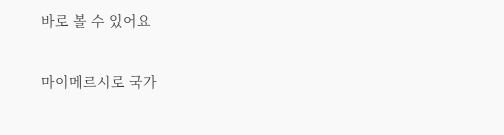바로 볼 수 있어요

마이메르시로 국가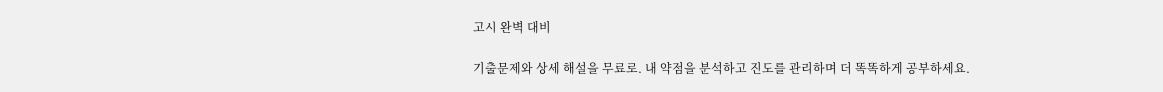고시 완벽 대비

기출문제와 상세 해설을 무료로. 내 약점을 분석하고 진도를 관리하며 더 똑똑하게 공부하세요.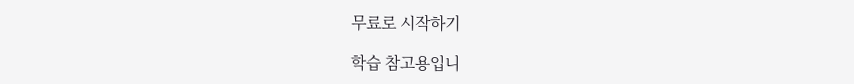무료로 시작하기

학습 참고용입니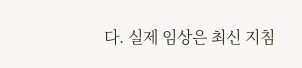다. 실제 임상은 최신 지침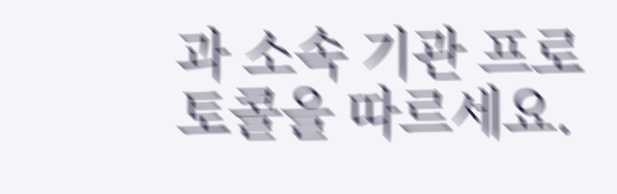과 소속 기관 프로토콜을 따르세요.